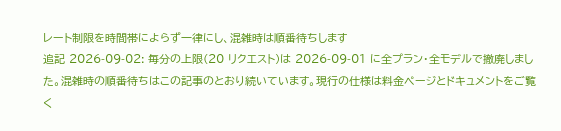レート制限を時間帯によらず一律にし、混雑時は順番待ちします
追記 2026-09-02: 毎分の上限(20 リクエスト)は 2026-09-01 に全プラン・全モデルで撤廃しました。混雑時の順番待ちはこの記事のとおり続いています。現行の仕様は料金ページとドキュメントをご覧く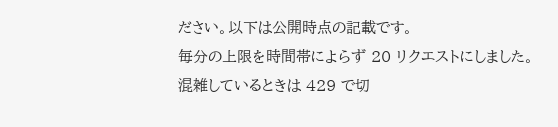ださい。以下は公開時点の記載です。
毎分の上限を時間帯によらず 20 リクエストにしました。混雑しているときは 429 で切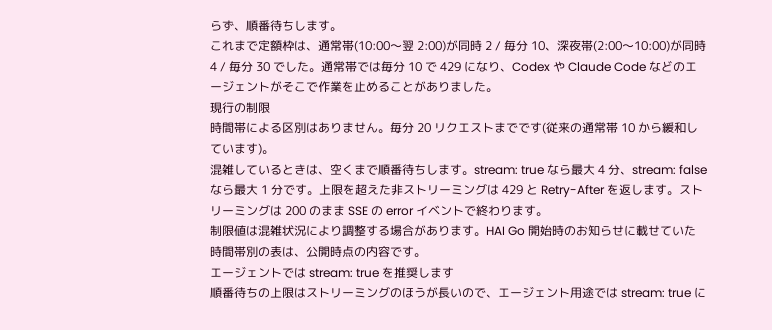らず、順番待ちします。
これまで定額枠は、通常帯(10:00〜翌 2:00)が同時 2 / 毎分 10、深夜帯(2:00〜10:00)が同時 4 / 毎分 30 でした。通常帯では毎分 10 で 429 になり、Codex や Claude Code などのエージェントがそこで作業を止めることがありました。
現行の制限
時間帯による区別はありません。毎分 20 リクエストまでです(従来の通常帯 10 から緩和しています)。
混雑しているときは、空くまで順番待ちします。stream: true なら最大 4 分、stream: false なら最大 1 分です。上限を超えた非ストリーミングは 429 と Retry-After を返します。ストリーミングは 200 のまま SSE の error イベントで終わります。
制限値は混雑状況により調整する場合があります。HAI Go 開始時のお知らせに載せていた時間帯別の表は、公開時点の内容です。
エージェントでは stream: true を推奨します
順番待ちの上限はストリーミングのほうが長いので、エージェント用途では stream: true に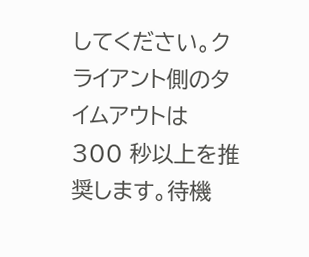してください。クライアント側のタイムアウトは 300 秒以上を推奨します。待機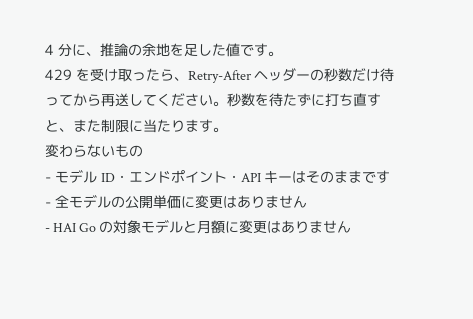4 分に、推論の余地を足した値です。
429 を受け取ったら、Retry-After ヘッダーの秒数だけ待ってから再送してください。秒数を待たずに打ち直すと、また制限に当たります。
変わらないもの
- モデル ID・エンドポイント・API キーはそのままです
- 全モデルの公開単価に変更はありません
- HAI Go の対象モデルと月額に変更はありません